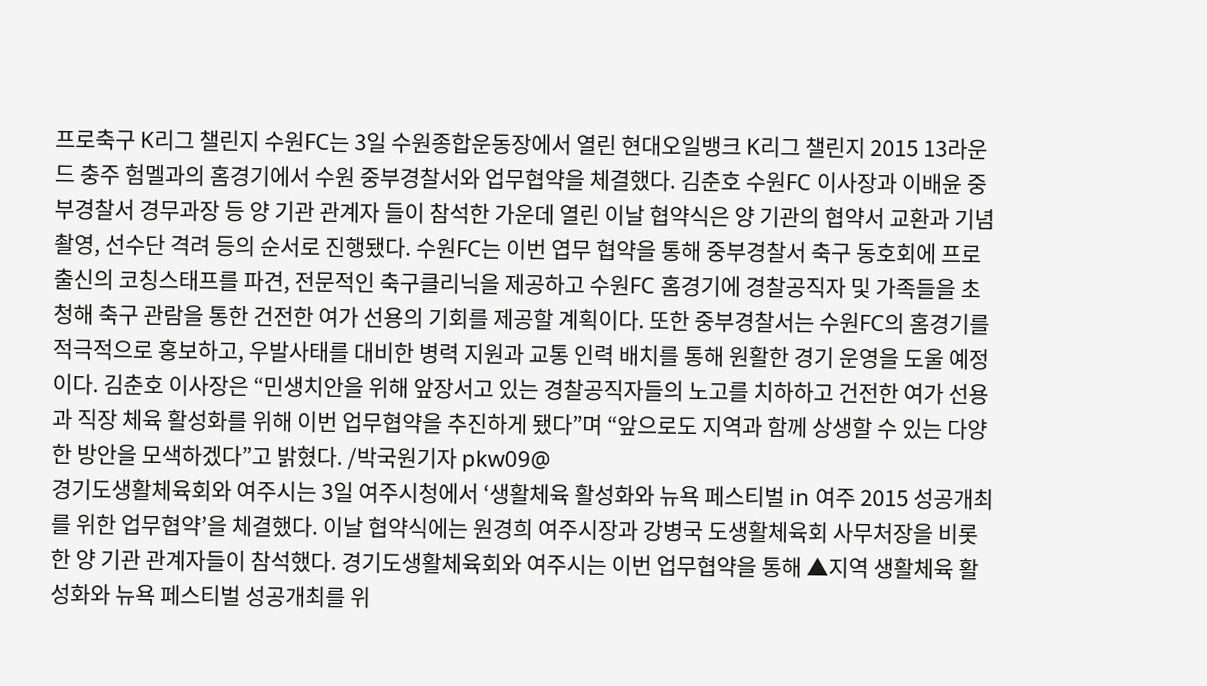프로축구 K리그 챌린지 수원FC는 3일 수원종합운동장에서 열린 현대오일뱅크 K리그 챌린지 2015 13라운드 충주 험멜과의 홈경기에서 수원 중부경찰서와 업무협약을 체결했다. 김춘호 수원FC 이사장과 이배윤 중부경찰서 경무과장 등 양 기관 관계자 들이 참석한 가운데 열린 이날 협약식은 양 기관의 협약서 교환과 기념 촬영, 선수단 격려 등의 순서로 진행됐다. 수원FC는 이번 엽무 협약을 통해 중부경찰서 축구 동호회에 프로 출신의 코칭스태프를 파견, 전문적인 축구클리닉을 제공하고 수원FC 홈경기에 경찰공직자 및 가족들을 초청해 축구 관람을 통한 건전한 여가 선용의 기회를 제공할 계획이다. 또한 중부경찰서는 수원FC의 홈경기를 적극적으로 홍보하고, 우발사태를 대비한 병력 지원과 교통 인력 배치를 통해 원활한 경기 운영을 도울 예정이다. 김춘호 이사장은 “민생치안을 위해 앞장서고 있는 경찰공직자들의 노고를 치하하고 건전한 여가 선용과 직장 체육 활성화를 위해 이번 업무협약을 추진하게 됐다”며 “앞으로도 지역과 함께 상생할 수 있는 다양한 방안을 모색하겠다”고 밝혔다. /박국원기자 pkw09@
경기도생활체육회와 여주시는 3일 여주시청에서 ‘생활체육 활성화와 뉴욕 페스티벌 in 여주 2015 성공개최를 위한 업무협약’을 체결했다. 이날 협약식에는 원경희 여주시장과 강병국 도생활체육회 사무처장을 비롯한 양 기관 관계자들이 참석했다. 경기도생활체육회와 여주시는 이번 업무협약을 통해 ▲지역 생활체육 활성화와 뉴욕 페스티벌 성공개최를 위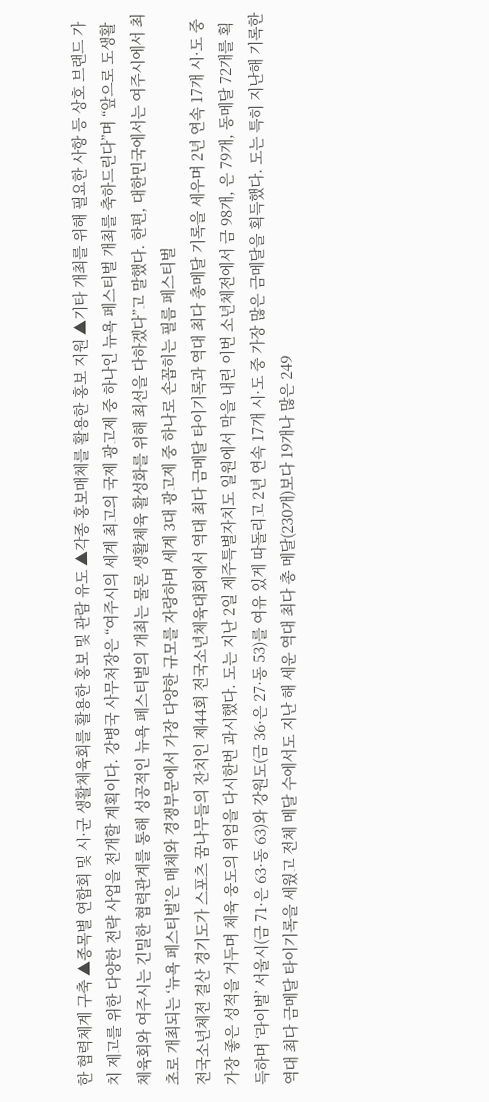한 협력체계 구축 ▲종목별 연합회 및 시·군 생활체육회를 활용한 홍보 및 관람 유도 ▲각종 홍보매체를 활용한 홍보 지원 ▲기타 개최를 위해 필요한 사항 등 상호 브랜드 가치 제고를 위한 다양한 전략 사업을 전개할 계획이다. 강병국 사무처장은 “여주시의 세계 최고의 국제 광고제 중 하나인 뉴욕 페스티벌 개최를 축하드린다”며 “앞으로 도생활체육회와 여주시는 긴밀한 협력관계를 통해 성공적인 뉴욕 페스티벌의 개최는 물론 생활체육 활성화를 위해 최선을 다하겠다”고 말했다. 한편, 대한민국에서는 여주시에서 최초로 개최되는 ‘뉴욕 페스티벌’은 매체와 경쟁부문에서 가장 다양한 규모를 자랑하며 세계 3대 광고제 중 하나로 손꼽히는 필름 페스티벌
전국소년체전 결산 경기도가 스포츠 꿈나무들의 잔치인 제44회 전국소년체육대회에서 역대 최다 금메달 타이기록과 역대 최다 총메달 기록을 세우며 2년 연속 17개 시·도 중 가장 좋은 성적을 거두며 체육 웅도의 위엄을 다시한번 과시했다. 도는 지난 2일 제주특별자치도 일원에서 막을 내린 이번 소년체전에서 금 98개, 은 79개, 동메달 72개를 획득하며 ‘라이벌’ 서울시(금 71·은 63·동 63)와 강원도(금 36·은 27·동 53)를 여유 있게 따돌리고 2년 연속 17개 시·도 중 가장 많은 금메달을 획득했다. 도는 특히 지난해 기록한 역대 최다 금메달 타이기록을 세웠고 전체 메달 수에서도 지난 해 세운 역대 최다 총 메달(230개)보다 19개나 많은 249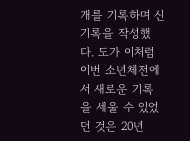개를 기록하며 신기록을 작성했다. 도가 이처럼 이번 소년체전에서 새로운 기록을 세울 수 있었던 것은 20년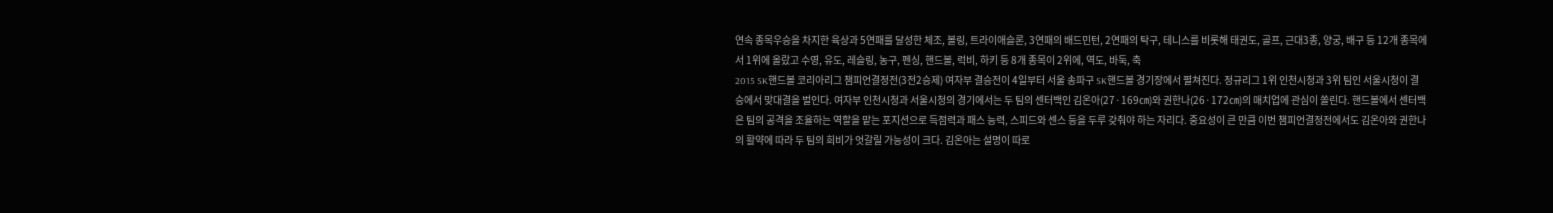연속 종목우승을 차지한 육상과 5연패를 달성한 체조, 볼링, 트라이애슬론, 3연패의 배드민턴, 2연패의 탁구, 테니스를 비롯해 태권도, 골프, 근대3종, 양궁, 배구 등 12개 종목에서 1위에 올랐고 수영, 유도, 레슬링, 농구, 펜싱, 핸드볼, 럭비, 하키 등 8개 종목이 2위에, 역도, 바둑, 축
2015 SK핸드볼 코리아리그 챔피언결정전(3전2승제) 여자부 결승전이 4일부터 서울 송파구 SK핸드볼 경기장에서 펼쳐진다. 정규리그 1위 인천시청과 3위 팀인 서울시청이 결승에서 맞대결을 벌인다. 여자부 인천시청과 서울시청의 경기에서는 두 팀의 센터백인 김온아(27·169㎝)와 권한나(26·172㎝)의 매치업에 관심이 쏠린다. 핸드볼에서 센터백은 팀의 공격을 조율하는 역할을 맡는 포지션으로 득점력과 패스 능력, 스피드와 센스 등을 두루 갖춰야 하는 자리다. 중요성이 큰 만큼 이번 챔피언결정전에서도 김온아와 권한나의 활약에 따라 두 팀의 희비가 엇갈릴 가능성이 크다. 김온아는 설명이 따로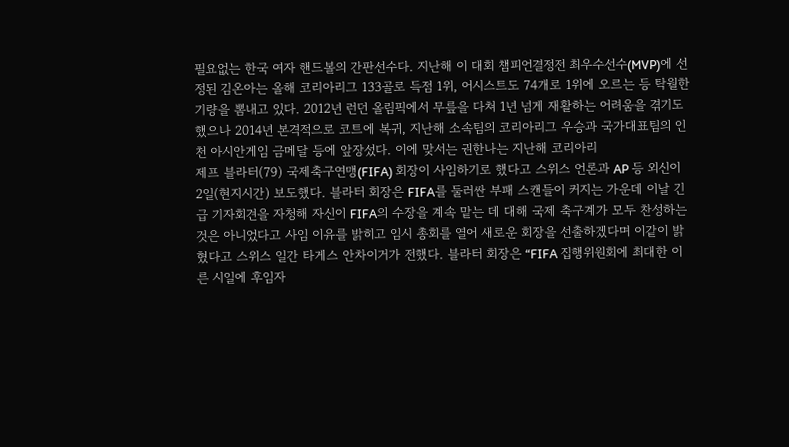필요없는 한국 여자 핸드볼의 간판선수다. 지난해 이 대회 챔피언결정전 최우수선수(MVP)에 선정된 김온아는 올해 코리아리그 133골로 득점 1위, 어시스트도 74개로 1위에 오르는 등 탁월한 기량을 뽐내고 있다. 2012년 런던 올림픽에서 무릎을 다쳐 1년 넘게 재활하는 어려움을 겪기도 했으나 2014년 본격적으로 코트에 복귀, 지난해 소속팀의 코리아리그 우승과 국가대표팀의 인천 아시안게임 금메달 등에 앞장섰다. 이에 맞서는 권한나는 지난해 코리아리
제프 블라터(79) 국제축구연맹(FIFA) 회장이 사임하기로 했다고 스위스 언론과 AP 등 외신이 2일(현지시간) 보도했다. 블라터 회장은 FIFA를 둘러싼 부패 스캔들이 커지는 가운데 이날 긴급 기자회견을 자청해 자신이 FIFA의 수장을 계속 맡는 데 대해 국제 축구계가 모두 찬성하는 것은 아니었다고 사임 이유를 밝히고 임시 총회를 열어 새로운 회장을 선출하겠다며 이같이 밝혔다고 스위스 일간 타게스 안차이거가 전했다. 블라터 회장은 “FIFA 집행위원회에 최대한 이른 시일에 후임자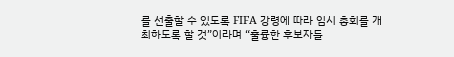를 선출할 수 있도록 FIFA 강령에 따라 임시 총회를 개최하도록 할 것”이라며 “훌륭한 후보자들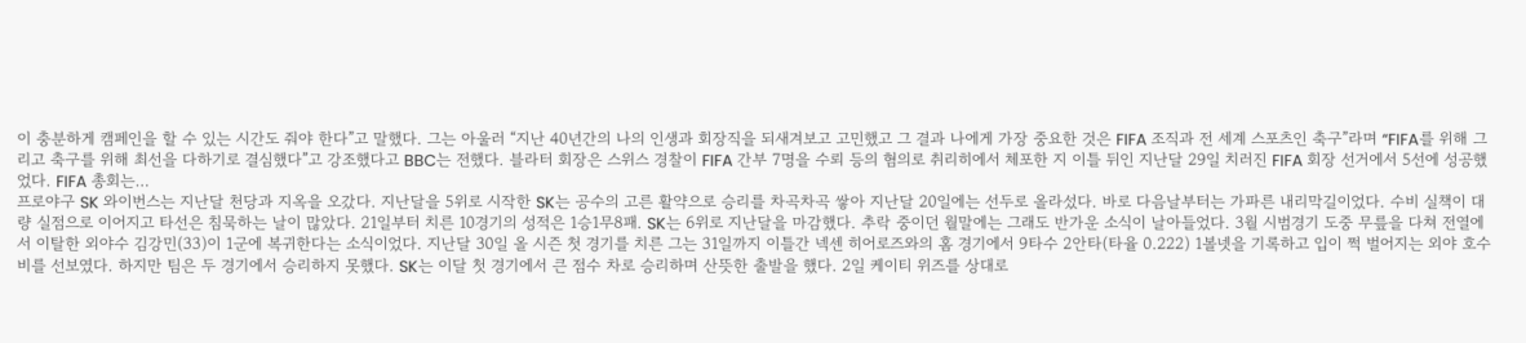이 충분하게 캠페인을 할 수 있는 시간도 줘야 한다”고 말했다. 그는 아울러 “지난 40년간의 나의 인생과 회장직을 되새겨보고 고민했고 그 결과 나에게 가장 중요한 것은 FIFA 조직과 전 세계 스포츠인 축구”라며 “FIFA를 위해 그리고 축구를 위해 최선을 다하기로 결심했다”고 강조했다고 BBC는 전했다. 블라터 회장은 스위스 경찰이 FIFA 간부 7명을 수뢰 등의 혐의로 취리히에서 체포한 지 이틀 뒤인 지난달 29일 치러진 FIFA 회장 선거에서 5선에 성공했었다. FIFA 총회는…
프로야구 SK 와이번스는 지난달 천당과 지옥을 오갔다. 지난달을 5위로 시작한 SK는 공수의 고른 활약으로 승리를 차곡차곡 쌓아 지난달 20일에는 선두로 올라섰다. 바로 다음날부터는 가파른 내리막길이었다. 수비 실책이 대량 실점으로 이어지고 타선은 침묵하는 날이 많았다. 21일부터 치른 10경기의 성적은 1승1무8패. SK는 6위로 지난달을 마감했다. 추락 중이던 월말에는 그래도 반가운 소식이 날아들었다. 3월 시범경기 도중 무릎을 다쳐 전열에서 이탈한 외야수 김강민(33)이 1군에 복귀한다는 소식이었다. 지난달 30일 올 시즌 첫 경기를 치른 그는 31일까지 이틀간 넥센 히어로즈와의 홈 경기에서 9타수 2안타(타율 0.222) 1볼넷을 기록하고 입이 쩍 벌어지는 외야 호수비를 선보였다. 하지만 팀은 두 경기에서 승리하지 못했다. SK는 이달 첫 경기에서 큰 점수 차로 승리하며 산뜻한 출발을 했다. 2일 케이티 위즈를 상대로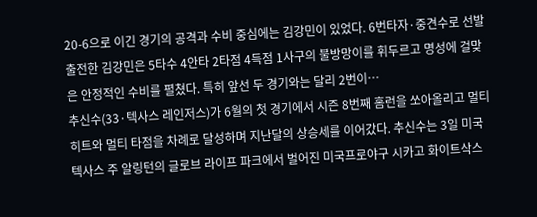20-6으로 이긴 경기의 공격과 수비 중심에는 김강민이 있었다. 6번타자·중견수로 선발 출전한 김강민은 5타수 4안타 2타점 4득점 1사구의 불방망이를 휘두르고 명성에 걸맞은 안정적인 수비를 펼쳤다. 특히 앞선 두 경기와는 달리 2번이…
추신수(33·텍사스 레인저스)가 6월의 첫 경기에서 시즌 8번째 홈런을 쏘아올리고 멀티 히트와 멀티 타점을 차례로 달성하며 지난달의 상승세를 이어갔다. 추신수는 3일 미국 텍사스 주 알링턴의 글로브 라이프 파크에서 벌어진 미국프로야구 시카고 화이트삭스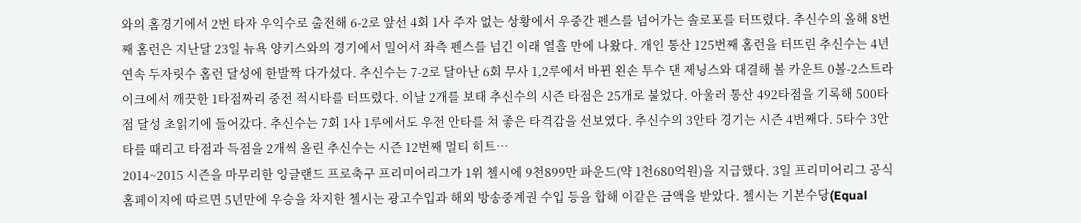와의 홈경기에서 2번 타자 우익수로 출전해 6-2로 앞선 4회 1사 주자 없는 상황에서 우중간 펜스를 넘어가는 솔로포를 터뜨렸다. 추신수의 올해 8번째 홈런은 지난달 23일 뉴욕 양키스와의 경기에서 밀어서 좌측 펜스를 넘긴 이래 열흘 만에 나왔다. 개인 통산 125번째 홈런을 터뜨린 추신수는 4년 연속 두자릿수 홈런 달성에 한발짝 다가섰다. 추신수는 7-2로 달아난 6회 무사 1,2루에서 바뀐 왼손 투수 댄 제닝스와 대결해 볼 카운트 0볼-2스트라이크에서 깨끗한 1타점짜리 중전 적시타를 터뜨렸다. 이날 2개를 보태 추신수의 시즌 타점은 25개로 불었다. 아울러 통산 492타점을 기록해 500타점 달성 초읽기에 들어갔다. 추신수는 7회 1사 1루에서도 우전 안타를 쳐 좋은 타격감을 선보였다. 추신수의 3안타 경기는 시즌 4번째다. 5타수 3안타를 때리고 타점과 득점을 2개씩 올린 추신수는 시즌 12번째 멀티 히트…
2014~2015 시즌을 마무리한 잉글랜드 프로축구 프리미어리그가 1위 첼시에 9천899만 파운드(약 1천680억원)을 지급했다. 3일 프리미어리그 공식 홈페이지에 따르면 5년만에 우승을 차지한 첼시는 광고수입과 해외 방송중계권 수입 등을 합해 이같은 금액을 받았다. 첼시는 기본수당(Equal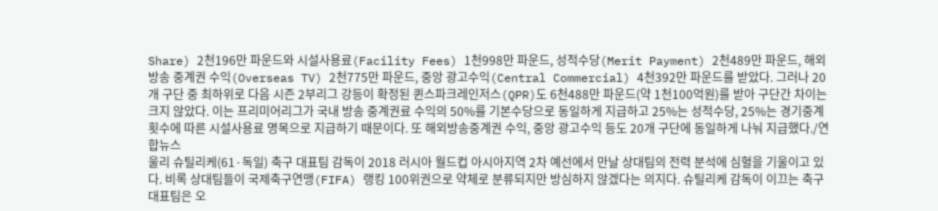Share) 2천196만 파운드와 시설사용료(Facility Fees) 1천998만 파운드, 성적수당(Merit Payment) 2천489만 파운드, 해외방송 중계권 수익(Overseas TV) 2천775만 파운드, 중앙 광고수익(Central Commercial) 4천392만 파운드를 받았다. 그러나 20개 구단 중 최하위로 다음 시즌 2부리그 강등이 확정된 퀸스파크레인저스(QPR)도 6천488만 파운드(약 1천100억원)를 받아 구단간 차이는 크지 않았다. 이는 프리미어리그가 국내 방송 중계권료 수익의 50%를 기본수당으로 동일하게 지급하고 25%는 성적수당, 25%는 경기중계 횟수에 따른 시설사용료 명목으로 지급하기 때문이다. 또 해외방송중계권 수익, 중앙 광고수익 등도 20개 구단에 동일하게 나눠 지급했다./연합뉴스
울리 슈틸리케(61·독일) 축구 대표팀 감독이 2018 러시아 월드컵 아시아지역 2차 예선에서 만날 상대팀의 전력 분석에 심혈을 기울이고 있다. 비록 상대팀들이 국제축구연맹(FIFA) 랭킹 100위권으로 약체로 분류되지만 방심하지 않겠다는 의지다. 슈틸리케 감독이 이끄는 축구 대표팀은 오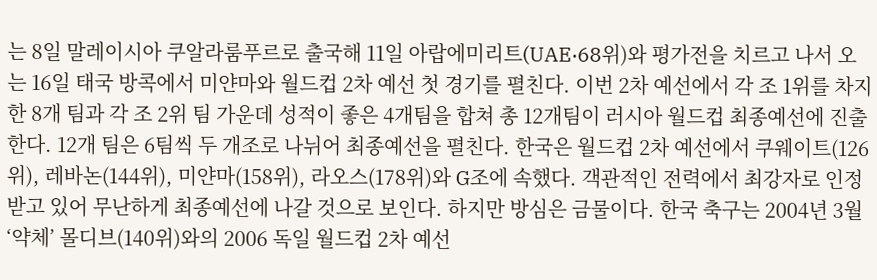는 8일 말레이시아 쿠알라룸푸르로 출국해 11일 아랍에미리트(UAE·68위)와 평가전을 치르고 나서 오는 16일 태국 방콕에서 미얀마와 월드컵 2차 예선 첫 경기를 펼친다. 이번 2차 예선에서 각 조 1위를 차지한 8개 팀과 각 조 2위 팀 가운데 성적이 좋은 4개팀을 합쳐 총 12개팀이 러시아 월드컵 최종예선에 진출한다. 12개 팀은 6팀씩 두 개조로 나뉘어 최종예선을 펼친다. 한국은 월드컵 2차 예선에서 쿠웨이트(126위), 레바논(144위), 미얀마(158위), 라오스(178위)와 G조에 속했다. 객관적인 전력에서 최강자로 인정받고 있어 무난하게 최종예선에 나갈 것으로 보인다. 하지만 방심은 금물이다. 한국 축구는 2004년 3월 ‘약체’ 몰디브(140위)와의 2006 독일 월드컵 2차 예선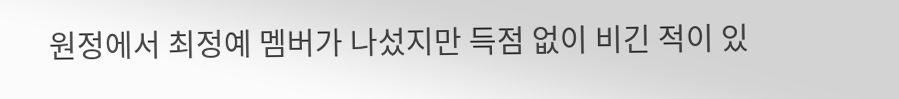원정에서 최정예 멤버가 나섰지만 득점 없이 비긴 적이 있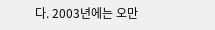다. 2003년에는 오만